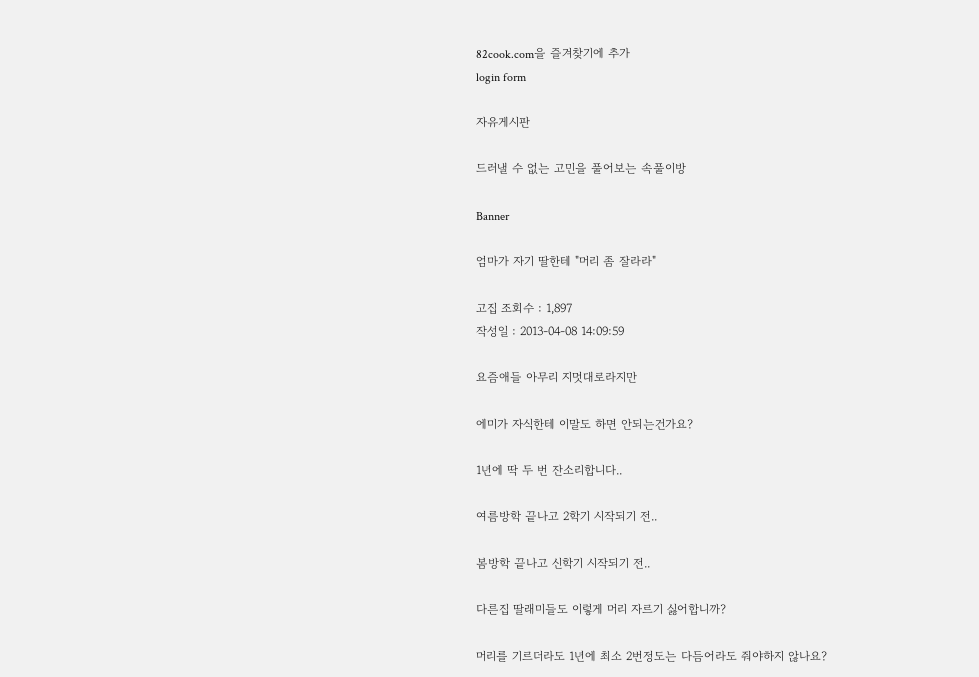82cook.com을 즐겨찾기에 추가
login form

자유게시판

드러낼 수 없는 고민을 풀어보는 속풀이방

Banner

엄마가 자기 딸한테 "머리 좀 잘라라"

고집 조회수 : 1,897
작성일 : 2013-04-08 14:09:59

요즘애들 아무리 지멋대로라지만

에미가 자식한테 이말도 하면 안되는건가요?

1년에 딱 두 번 잔소리합니다..

여름방학 끝나고 2학기 시작되기 전..

봄방학 끝나고 신학기 시작되기 전..

다른집 딸래미들도 이렇게 머리 자르기 싫어합니까?

머리를 기르더라도 1년에 최소 2번정도는 다듬어라도 줘야하지 않나요?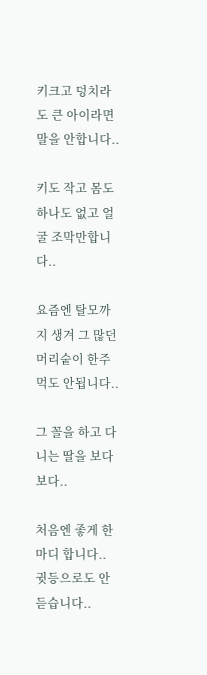키크고 덩치라도 큰 아이라면 말을 안합니다..

키도 작고 몸도 하나도 없고 얼굴 조막만합니다..

요즘엔 탈모까지 생겨 그 많던 머리숱이 한주먹도 안됩니다..

그 꼴을 하고 다니는 딸을 보다 보다..

처음엔 좋게 한마디 합니다.. 귓등으로도 안듣습니다..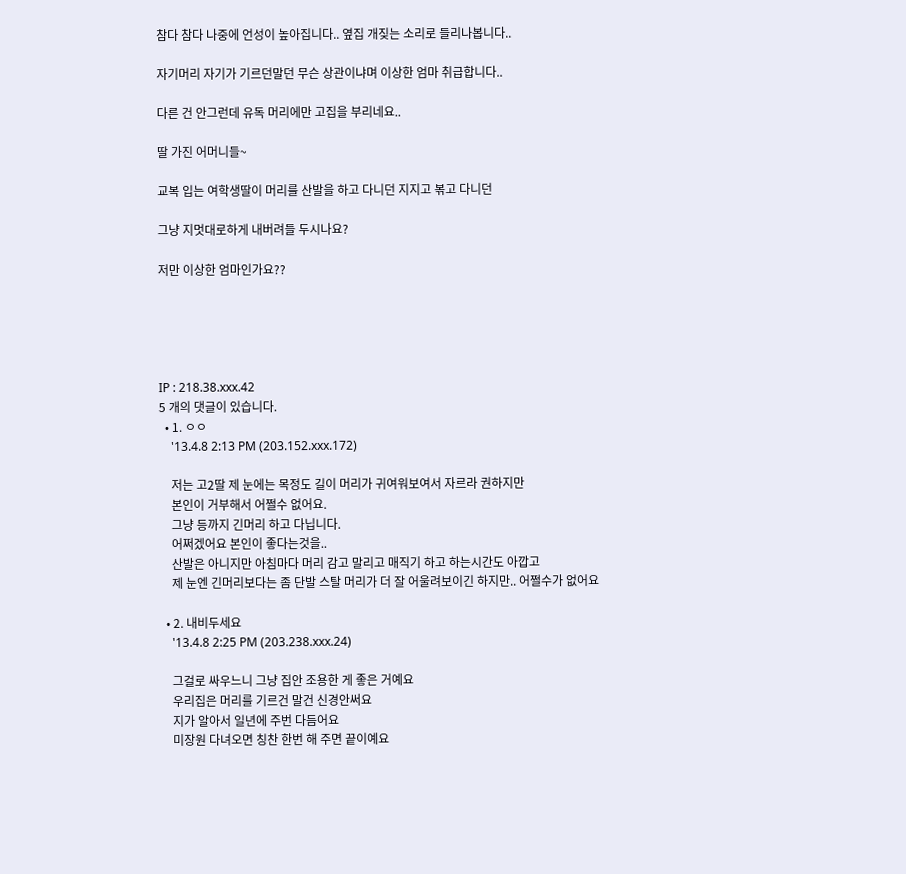참다 참다 나중에 언성이 높아집니다.. 옆집 개짖는 소리로 들리나봅니다..

자기머리 자기가 기르던말던 무슨 상관이냐며 이상한 엄마 취급합니다..

다른 건 안그런데 유독 머리에만 고집을 부리네요..

딸 가진 어머니들~

교복 입는 여학생딸이 머리를 산발을 하고 다니던 지지고 볶고 다니던

그냥 지멋대로하게 내버려들 두시나요?

저만 이상한 엄마인가요??





IP : 218.38.xxx.42
5 개의 댓글이 있습니다.
  • 1. ㅇㅇ
    '13.4.8 2:13 PM (203.152.xxx.172)

    저는 고2딸 제 눈에는 목정도 길이 머리가 귀여워보여서 자르라 권하지만
    본인이 거부해서 어쩔수 없어요.
    그냥 등까지 긴머리 하고 다닙니다.
    어쩌겠어요 본인이 좋다는것을..
    산발은 아니지만 아침마다 머리 감고 말리고 매직기 하고 하는시간도 아깝고
    제 눈엔 긴머리보다는 좀 단발 스탈 머리가 더 잘 어울려보이긴 하지만.. 어쩔수가 없어요

  • 2. 내비두세요
    '13.4.8 2:25 PM (203.238.xxx.24)

    그걸로 싸우느니 그냥 집안 조용한 게 좋은 거예요
    우리집은 머리를 기르건 말건 신경안써요
    지가 알아서 일년에 주번 다듬어요
    미장원 다녀오면 칭찬 한번 해 주면 끝이예요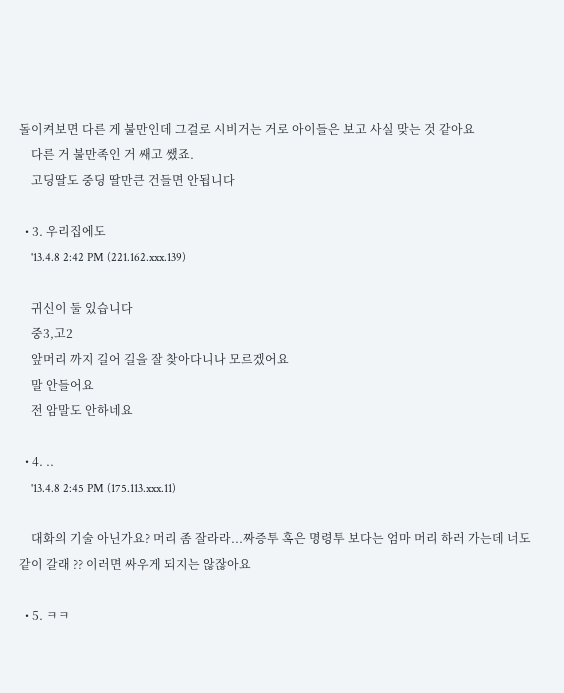돌이켜보면 다른 게 불만인데 그걸로 시비거는 거로 아이들은 보고 사실 맞는 것 같아요
    다른 거 불만족인 거 쌔고 쌨죠.
    고딩딸도 중딩 딸만큰 건들면 안됩니다

  • 3. 우리집에도
    '13.4.8 2:42 PM (221.162.xxx.139)

    귀신이 둘 있습니다
    중3,고2
    앞머리 까지 길어 길을 잘 찾아다니나 모르겠어요
    말 안들어요
    전 암말도 안하네요

  • 4. ..
    '13.4.8 2:45 PM (175.113.xxx.11)

    대화의 기술 아닌가요? 머리 좀 잘라라...짜증투 혹은 명령투 보다는 엄마 머리 하러 가는데 너도 같이 갈래 ?? 이러면 싸우게 되지는 않잖아요

  • 5. ㅋㅋ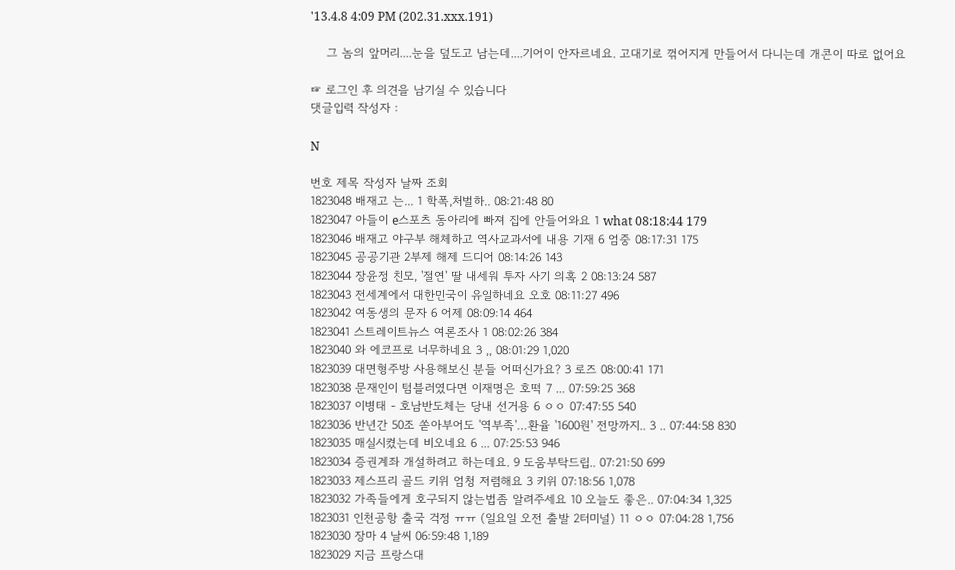'13.4.8 4:09 PM (202.31.xxx.191)

    그 놈의 앞머리....눈을 덮도고 남는데....기어이 안자르네요. 고대기로 꺾어지게 만들어서 다니는데 개콘이 따로 없어요

☞ 로그인 후 의견을 남기실 수 있습니다
댓글입력 작성자 :

N

번호 제목 작성자 날짜 조회
1823048 배재고 는... 1 학폭,처벌하.. 08:21:48 80
1823047 아들이 e스포츠 동아리에 빠져 집에 안들어와요 1 what 08:18:44 179
1823046 배재고 야구부 해체하고 역사교과서에 내용 기재 6 엄중 08:17:31 175
1823045 공공기관 2부제 해제 드디어 08:14:26 143
1823044 장윤정 친모, '절연' 딸 내세워 투자 사기 의혹 2 08:13:24 587
1823043 전세계에서 대한민국이 유일하네요 오호 08:11:27 496
1823042 여동생의 문자 6 어제 08:09:14 464
1823041 스트레이트뉴스 여론조사 1 08:02:26 384
1823040 와 에코프로 너무하네요 3 ,, 08:01:29 1,020
1823039 대면형주방 사용해보신 분들 어떠신가요? 3 로즈 08:00:41 171
1823038 문재인이 텀블러였다면 이재명은 호떡 7 ... 07:59:25 368
1823037 이병태 - 호남반도체는 당내 선거용 6 ㅇㅇ 07:47:55 540
1823036 반년간 50조 쏟아부어도 '역부족'…환율 '1600원' 전망까지.. 3 .. 07:44:58 830
1823035 매실시켰는데 비오네요 6 ... 07:25:53 946
1823034 증권계좌 개설하려고 하는데요. 9 도움부탁드립.. 07:21:50 699
1823033 제스프리 골드 키위 엄청 저렴해요 3 키위 07:18:56 1,078
1823032 가족들에게 호구되지 않는법좀 알려주세요 10 오늘도 좋은.. 07:04:34 1,325
1823031 인천공항 출국 걱정 ㅠㅠ (일요일 오전 출발 2터미널) 11 ㅇㅇ 07:04:28 1,756
1823030 장마 4 날씨 06:59:48 1,189
1823029 지금 프랑스대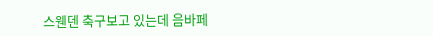스웬덴 축구보고 있는데 음바페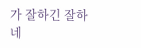가 잘하긴 잘하네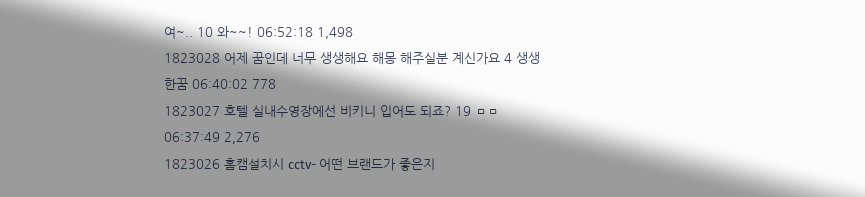여~.. 10 와~~! 06:52:18 1,498
1823028 어제 꿈인데 너무 생생해요 해몽 해주실분 계신가요 4 생생한꿈 06:40:02 778
1823027 호텔 실내수영장에선 비키니 입어도 되죠? 19 ㅁㅁ 06:37:49 2,276
1823026 홈캠설치시 cctv- 어떤 브랜드가 좋은지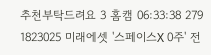추천부탁드려요 3 홈캠 06:33:38 279
1823025 미래에셋 '스페이스X 0주' 전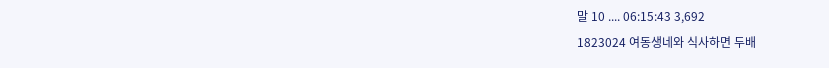말 10 .... 06:15:43 3,692
1823024 여동생네와 식사하면 두배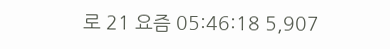로 21 요즘 05:46:18 5,907